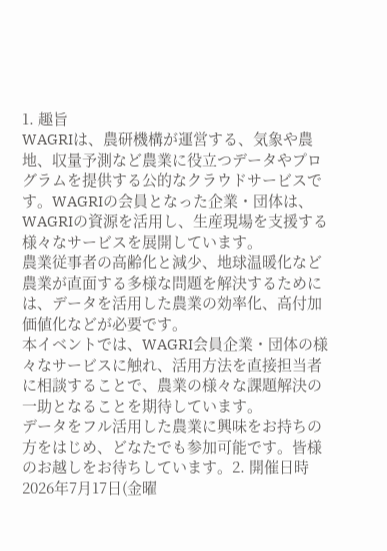1. 趣旨
WAGRIは、農研機構が運営する、気象や農地、収量予測など農業に役立つデータやプログラムを提供する公的なクラウドサービスです。WAGRIの会員となった企業・団体は、WAGRIの資源を活用し、生産現場を支援する様々なサービスを展開しています。
農業従事者の高齢化と減少、地球温暖化など農業が直面する多様な問題を解決するためには、データを活用した農業の効率化、高付加価値化などが必要です。
本イベントでは、WAGRI会員企業・団体の様々なサービスに触れ、活用方法を直接担当者に相談することで、農業の様々な課題解決の一助となることを期待しています。
データをフル活用した農業に興味をお持ちの方をはじめ、どなたでも参加可能です。皆様のお越しをお待ちしています。2. 開催日時
2026年7月17日(金曜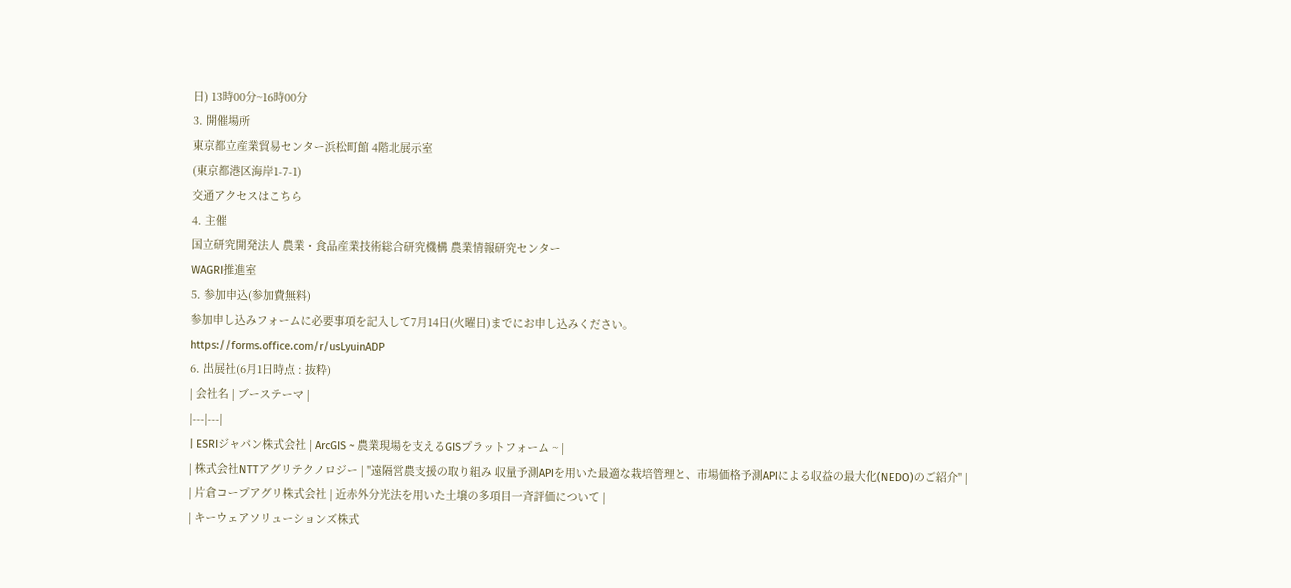日) 13時00分~16時00分
3. 開催場所
東京都立産業貿易センター浜松町館 4階北展示室
(東京都港区海岸1-7-1)
交通アクセスはこちら
4. 主催
国立研究開発法人 農業・食品産業技術総合研究機構 農業情報研究センター
WAGRI推進室
5. 参加申込(参加費無料)
参加申し込みフォームに必要事項を記入して7月14日(火曜日)までにお申し込みください。
https://forms.office.com/r/usLyuinADP
6. 出展社(6月1日時点 : 抜粋)
| 会社名 | ブーステーマ |
|---|---|
| ESRIジャパン株式会社 | ArcGIS ~ 農業現場を支えるGISプラットフォーム ~ |
| 株式会社NTTアグリテクノロジー | "遠隔営農支援の取り組み 収量予測APIを用いた最適な栽培管理と、市場価格予測APIによる収益の最大化(NEDO)のご紹介" |
| 片倉コープアグリ株式会社 | 近赤外分光法を用いた土壌の多項目一斉評価について |
| キーウェアソリューションズ株式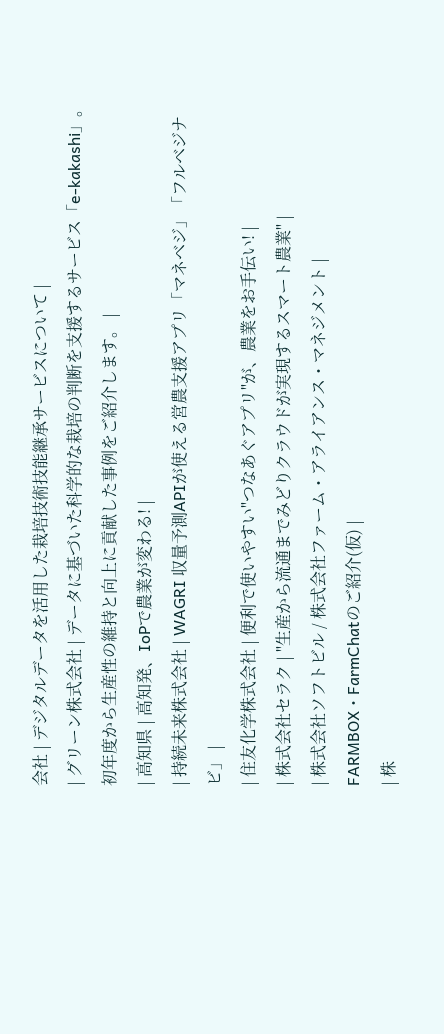会社 | デジタルデータを活用した栽培技術技能継承サービスについて |
| グリーン株式会社 | データに基づいた科学的な栽培の判断を支援するサービス「e-kakashi」。初年度から生産性の維持と向上に貢献した事例をご紹介します。 |
| 高知県 | 高知発、IoPで農業が変わる! |
| 持続未来株式会社 | WAGRI 収量予測APIが使える営農支援アプリ「マネベジ」「フルベジナビ」 |
| 住友化学株式会社 | 便利で使いやすい"つなあぐアプリ"が、農業をお手伝い! |
| 株式会社セラク | "生産から流通までみどりクラウドが実現するスマート農業" |
| 株式会社ソフトビル / 株式会社ファーム・アライアンス・マネジメント | FARMBOX・FarmChatのご紹介(仮) |
| 株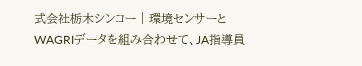式会社栃木シンコー | 環境センサーとWAGRIデータを組み合わせて、JA指導員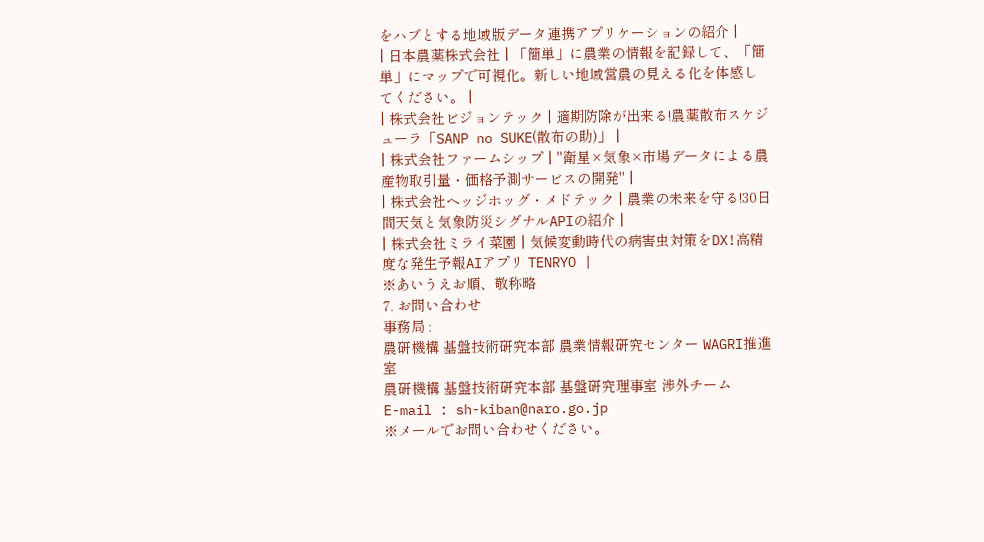をハブとする地域版データ連携アプリケーションの紹介 |
| 日本農薬株式会社 | 「簡単」に農業の情報を記録して、「簡単」にマップで可視化。新しい地域営農の見える化を体感してください。 |
| 株式会社ビジョンテック | 適期防除が出来る!農薬散布スケジューラ「SANP no SUKE(散布の助)」 |
| 株式会社ファームシップ | "衛星×気象×市場データによる農産物取引量・価格予測サービスの開発" |
| 株式会社ヘッジホッグ・メドテック | 農業の未来を守る!30日間天気と気象防災シグナルAPIの紹介 |
| 株式会社ミライ菜園 | 気候変動時代の病害虫対策をDX!高精度な発生予報AIアプリ TENRYO |
※あいうえお順、敬称略
7. お問い合わせ
事務局 :
農研機構 基盤技術研究本部 農業情報研究センター WAGRI推進室
農研機構 基盤技術研究本部 基盤研究理事室 渉外チーム
E-mail : sh-kiban@naro.go.jp
※メールでお問い合わせください。